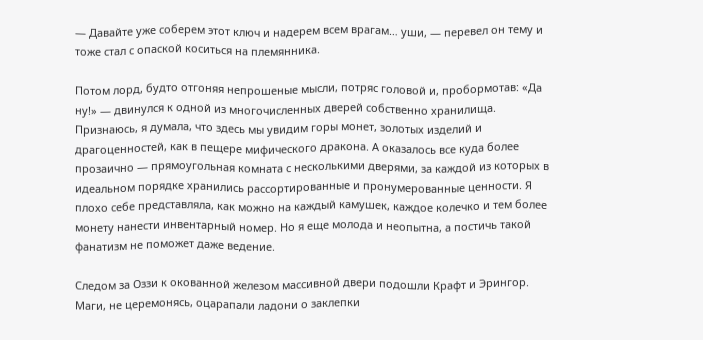— Давайте уже соберем этот ключ и надерем всем врагам… уши, — перевел он тему и тоже стал с опаской коситься на племянника.

Потом лорд, будто отгоняя непрошеные мысли, потряс головой и, пробормотав: «Да ну!» — двинулся к одной из многочисленных дверей собственно хранилища. Признаюсь, я думала, что здесь мы увидим горы монет, золотых изделий и драгоценностей, как в пещере мифического дракона. А оказалось все куда более прозаично — прямоугольная комната с несколькими дверями, за каждой из которых в идеальном порядке хранились рассортированные и пронумерованные ценности. Я плохо себе представляла, как можно на каждый камушек, каждое колечко и тем более монету нанести инвентарный номер. Но я еще молода и неопытна, а постичь такой фанатизм не поможет даже ведение.

Следом за Оззи к окованной железом массивной двери подошли Крафт и Эрингор. Маги, не церемонясь, оцарапали ладони о заклепки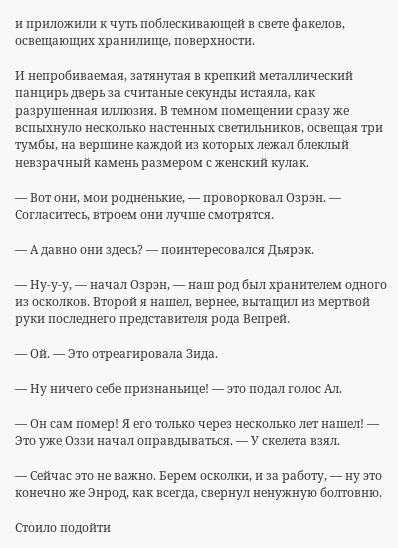и приложили к чуть поблескивающей в свете факелов, освещающих хранилище, поверхности.

И непробиваемая, затянутая в крепкий металлический панцирь дверь за считаные секунды истаяла, как разрушенная иллюзия. В темном помещении сразу же вспыхнуло несколько настенных светильников, освещая три тумбы, на вершине каждой из которых лежал блеклый невзрачный камень размером с женский кулак.

— Вот они, мои родненькие, — проворковал Озрэн. — Согласитесь, втроем они лучше смотрятся.

— А давно они здесь? — поинтересовался Дьярэк.

— Ну-у-у, — начал Озрэн, — наш род был хранителем одного из осколков. Второй я нашел, вернее, вытащил из мертвой руки последнего представителя рода Вепрей.

— Ой. — Это отреагировала Зида.

— Ну ничего себе признаньице! — это подал голос Ал.

— Он сам помер! Я его только через несколько лет нашел! — Это уже Оззи начал оправдываться. — У скелета взял.

— Сейчас это не важно. Берем осколки, и за работу, — ну это конечно же Энрод, как всегда, свернул ненужную болтовню.

Стоило подойти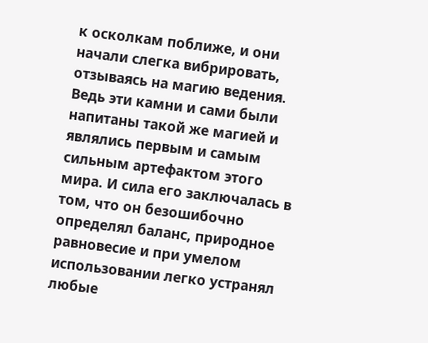к осколкам поближе, и они начали слегка вибрировать, отзываясь на магию ведения. Ведь эти камни и сами были напитаны такой же магией и являлись первым и самым сильным артефактом этого мира. И сила его заключалась в том, что он безошибочно определял баланс, природное равновесие и при умелом использовании легко устранял любые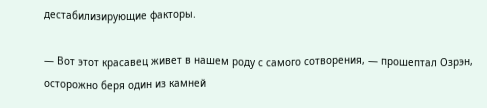дестабилизирующие факторы.

— Вот этот красавец живет в нашем роду с самого сотворения, — прошептал Озрэн, осторожно беря один из камней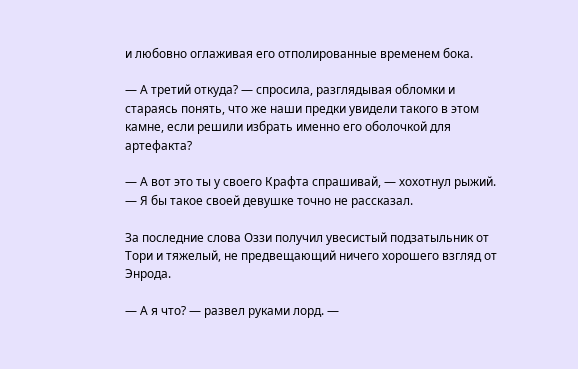и любовно оглаживая его отполированные временем бока.

— А третий откуда? — спросила, разглядывая обломки и стараясь понять, что же наши предки увидели такого в этом камне, если решили избрать именно его оболочкой для артефакта?

— А вот это ты у своего Крафта спрашивай, — хохотнул рыжий. — Я бы такое своей девушке точно не рассказал.

За последние слова Оззи получил увесистый подзатыльник от Тори и тяжелый, не предвещающий ничего хорошего взгляд от Энрода.

— А я что? — развел руками лорд. —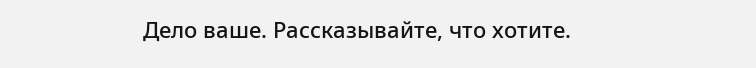Дело ваше. Рассказывайте, что хотите.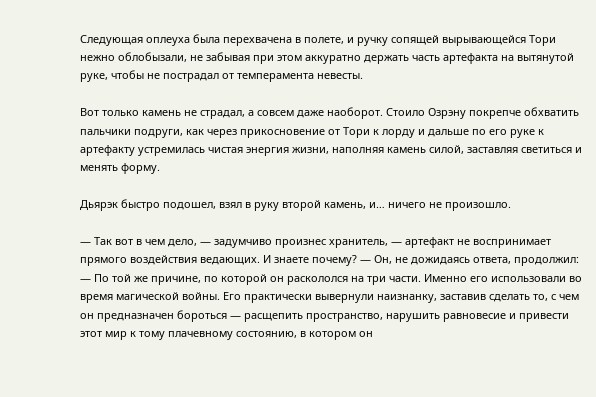Следующая оплеуха была перехвачена в полете, и ручку сопящей вырывающейся Тори нежно облобызали, не забывая при этом аккуратно держать часть артефакта на вытянутой руке, чтобы не пострадал от темперамента невесты.

Вот только камень не страдал, а совсем даже наоборот. Стоило Озрэну покрепче обхватить пальчики подруги, как через прикосновение от Тори к лорду и дальше по его руке к артефакту устремилась чистая энергия жизни, наполняя камень силой, заставляя светиться и менять форму.

Дьярэк быстро подошел, взял в руку второй камень, и… ничего не произошло.

— Так вот в чем дело, — задумчиво произнес хранитель, — артефакт не воспринимает прямого воздействия ведающих. И знаете почему? — Он, не дожидаясь ответа, продолжил: — По той же причине, по которой он раскололся на три части. Именно его использовали во время магической войны. Его практически вывернули наизнанку, заставив сделать то, с чем он предназначен бороться — расщепить пространство, нарушить равновесие и привести этот мир к тому плачевному состоянию, в котором он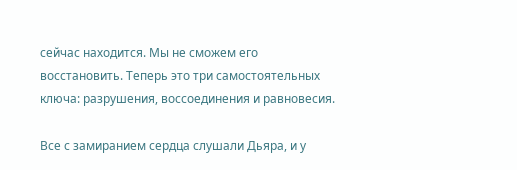сейчас находится. Мы не сможем его восстановить. Теперь это три самостоятельных ключа: разрушения, воссоединения и равновесия.

Все с замиранием сердца слушали Дьяра, и у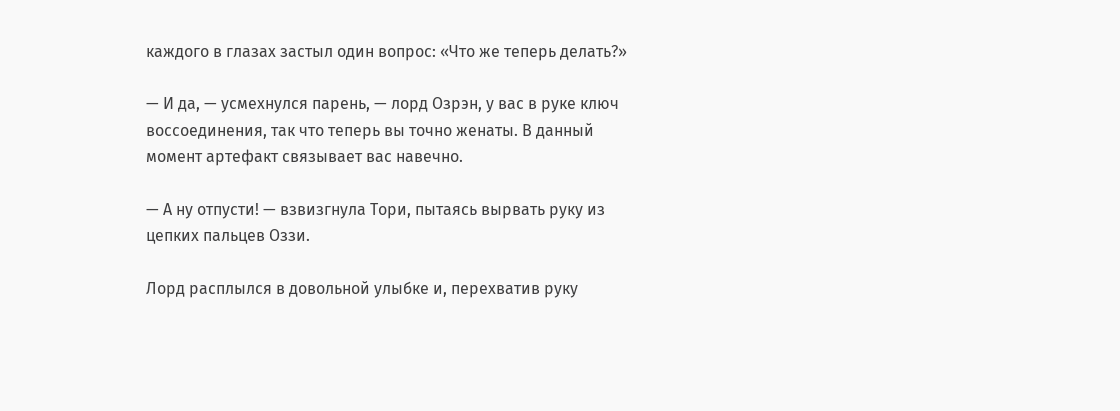каждого в глазах застыл один вопрос: «Что же теперь делать?»

— И да, — усмехнулся парень, — лорд Озрэн, у вас в руке ключ воссоединения, так что теперь вы точно женаты. В данный момент артефакт связывает вас навечно.

— А ну отпусти! — взвизгнула Тори, пытаясь вырвать руку из цепких пальцев Оззи.

Лорд расплылся в довольной улыбке и, перехватив руку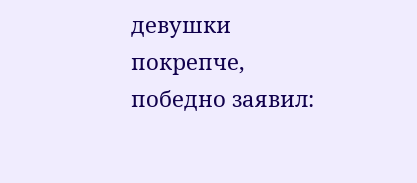девушки покрепче, победно заявил: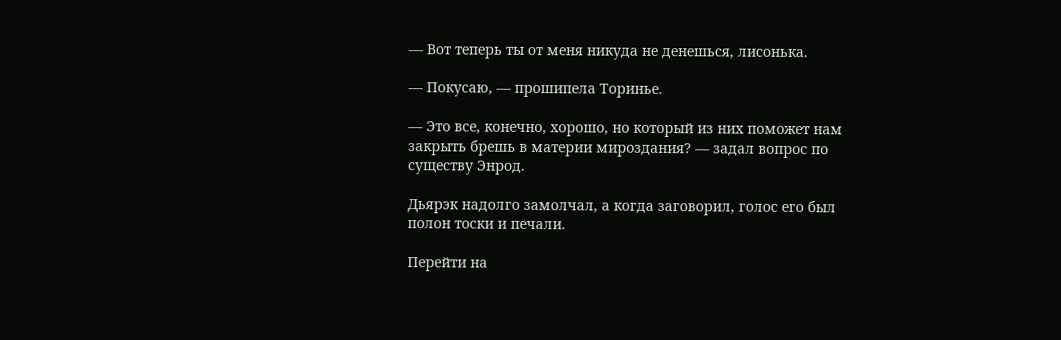— Вот теперь ты от меня никуда не денешься, лисонька.

— Покусаю, — прошипела Торинье.

— Это все, конечно, хорошо, но который из них поможет нам закрыть брешь в материи мироздания? — задал вопрос по существу Энрод.

Дьярэк надолго замолчал, а когда заговорил, голос его был полон тоски и печали.

Перейти на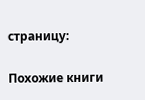страницу:

Похожие книги